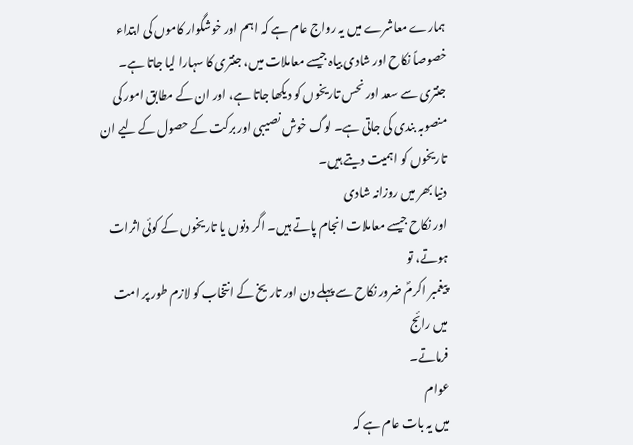ہمارے معاشرے میں یہ رواج عام ہے کہ اہم اور خوشگوار کاموں کی ابتداء خصوصاً نکاح اور شادی بیاہ جیسے معاملات میں، جنتری کا سہارا لیا جاتا ہے۔ جنتری سے سعد اور نحس تاریخوں کو دیکھا جاتا ہے، اور ان کے مطابق امور کی منصوبہ بندی کی جاتی ہے۔ لوگ خوش نصیبی اور برکت کے حصول کے لیے ان تاریخوں کو اہمیت دیتے ہیں۔
دنیا بھر میں روزانہ شادی
اور نکاح جیسے معاملات انجام پاتے ہیں۔ اگر دنوں یا تاریخوں کے کوئی اثرات ہوتے، تو
پیغمبر اکرمؐ ضرور نکاح سے پہلے دن اور تاریخ کے انتخاب کو لازم طور پر امت میں رائج
فرماتے۔
عوام
میں یہ بات عام ہے کہ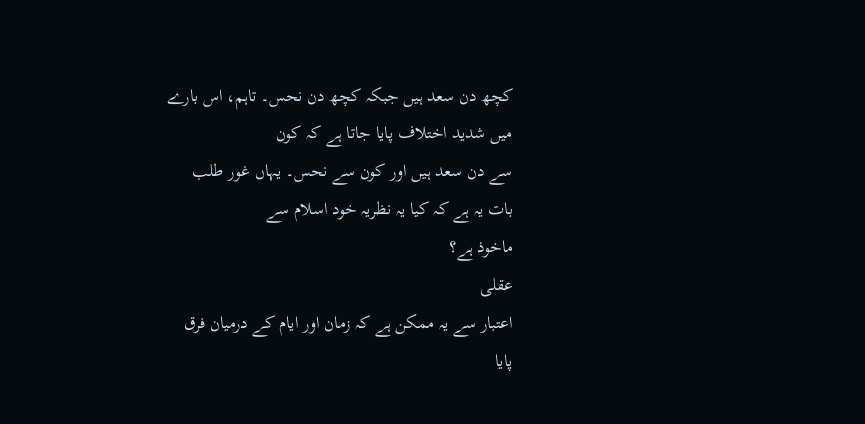کچھ دن سعد ہیں جبکہ کچھ دن نحس۔ تاہم، اس بارے میں شدید اختلاف پایا جاتا ہے کہ کون
سے دن سعد ہیں اور کون سے نحس۔ یہاں غور طلب بات یہ ہے کہ کیا یہ نظریہ خود اسلام سے
ماخوذ ہے؟
عقلی
اعتبار سے یہ ممکن ہے کہ زمان اور ایام کے درمیان فرق پایا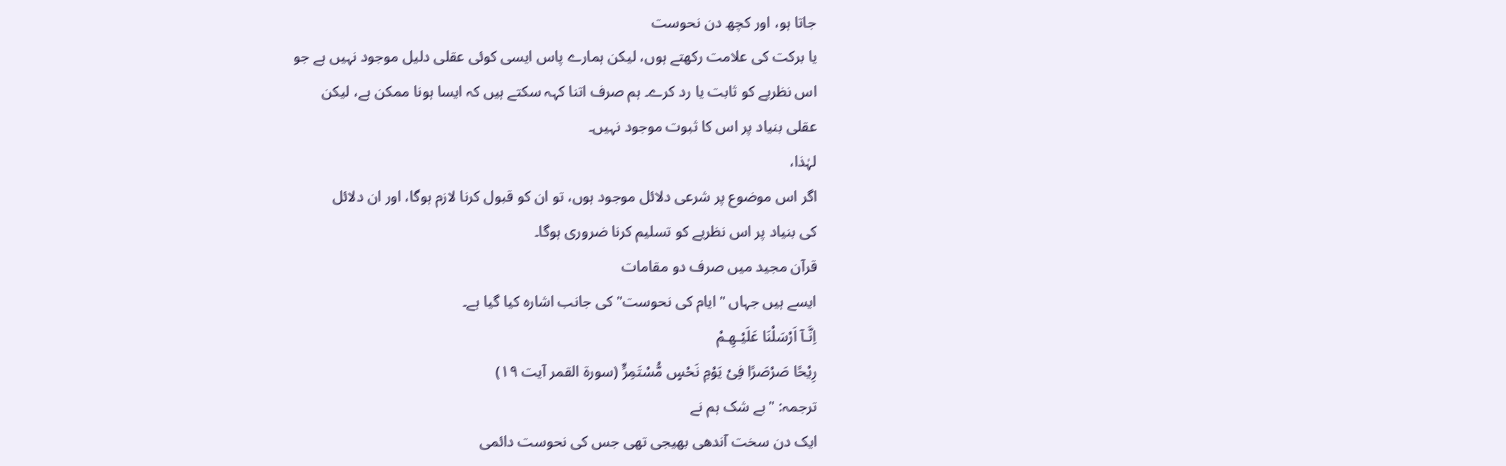جاتا ہو، اور کچھ دن نحوست
یا برکت کی علامت رکھتے ہوں، لیکن ہمارے پاس ایسی کوئی عقلی دلیل موجود نہیں ہے جو
اس نظریے کو ثابت یا رد کرے۔ ہم صرف اتنا کہہ سکتے ہیں کہ ایسا ہونا ممکن ہے، لیکن
عقلی بنیاد پر اس کا ثبوت موجود نہیں۔
لہٰذا،
اگر اس موضوع پر شرعی دلائل موجود ہوں، تو ان کو قبول کرنا لازم ہوگا، اور ان دلائل
کی بنیاد پر اس نظریے کو تسلیم کرنا ضروری ہوگا۔
قرآن مجید میں صرف دو مقامات
ایسے ہیں جہاں "ایام کی نحوست" کی جانب اشارہ کیا گیا ہے۔
اِنَّـآ اَرْسَلْنَا عَلَيْـهِـمْ
رِيْحًا صَرْصَرًا فِىْ يَوْمِ نَحْسٍ مُّسْتَمِرٍّ (سورۃ القمر آیت ۱۹)
ترجمہ: "بے شک ہم نے
ایک دن سخت آندھی بھیجی تھی جس کی نحوست دائمی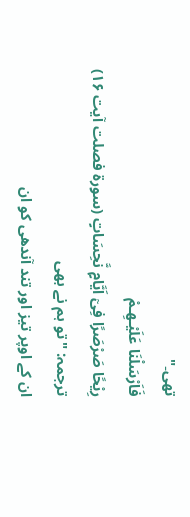تھی۔"
فَاَرْسَلْنَا عَلَيْـهِـمْ
رِيْحًا صَرْصَرًا فِىٓ اَيَّامٍ نَّحِسَاتٍ (سورۃ فصلت آیت ۱۶)
ترجمہ: "تو ہم نے بھی
ان کے اوپر تیز اور تند آندھی کو ان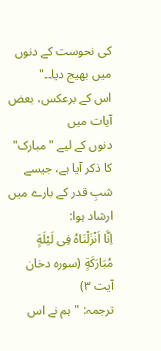کی نحوست کے دنوں میں بھیج دیا۔۔"
اس کے برعکس، بعض آیات میں
دنوں کے لیے "مبارک" کا ذکر آیا ہے، جیسے شبِ قدر کے بارے میں ارشاد ہوا:
اِنَّا اَنْزَلْنَاہُ فِی لَیْلَةٍ مُبَارَکَةٍ (سورہ دخان آیت ۳)
ترجمہ: "ہم نے اس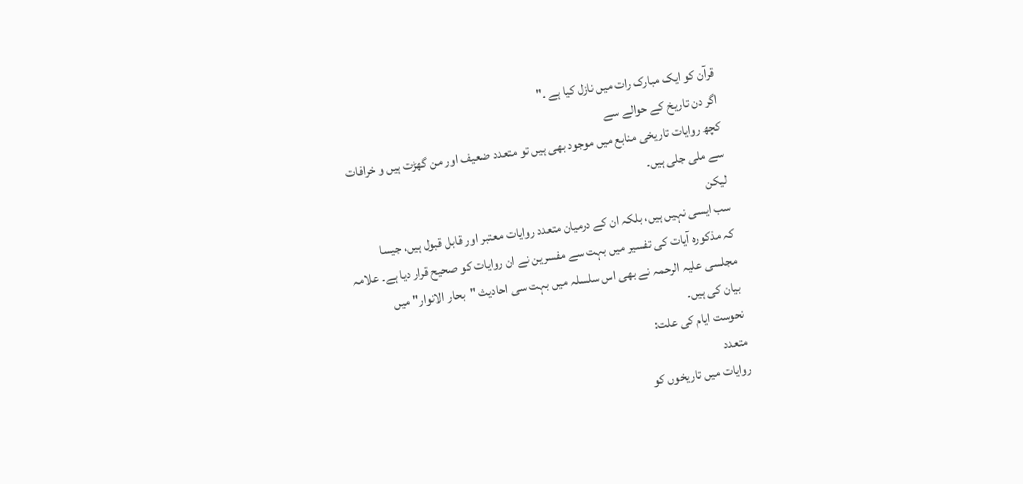قرآن کو ایک مبارک رات میں نازل کیا ہے ۔"
اگر دن تاریخ کے حوالے سے
کچھ روایات تاریخی منابع میں موجود بھی ہیں تو متعدد ضعیف اور من گھڑت ہیں و خرافات
سے ملی جلی ہیں۔
لیکن
سب ایسی نہیں ہیں، بلکہ ان کے درمیان متعدد روایات معتبر اور قابل قبول ہیں، جیسا
کہ مذکورہ آیات کی تفسیر میں بہت سے مفسرین نے ان روایات کو صحیح قرار دیا ہے۔ علامہ
مجلسی علیہ الرحمہ نے بھی اس سلسلہ میں بہت سی احادیث "بحار الانوار" میں
بیان کی ہیں۔
نحوست ایام کی علت:
متعدد
روایات میں تاریخوں کو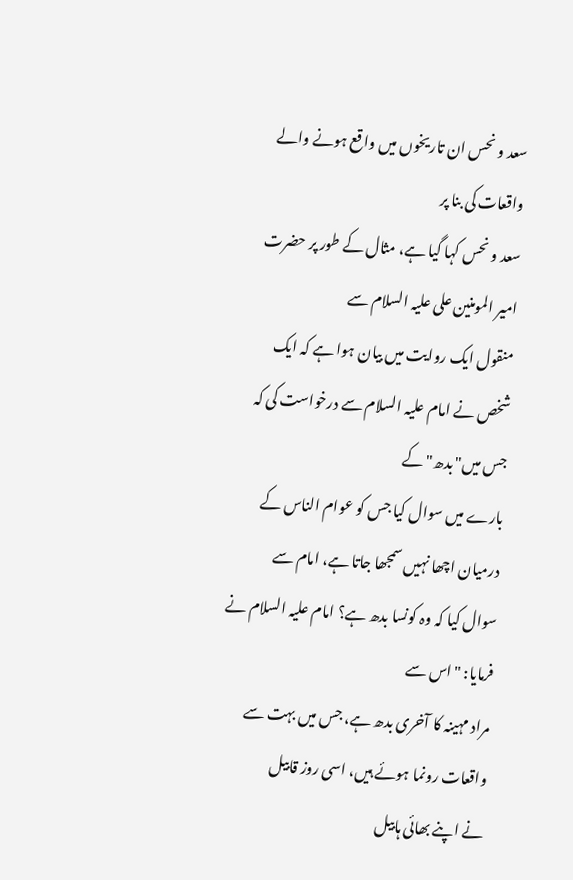سعد و نحس ان تاریخوں میں واقع ہونے والے واقعات کی بنا پر
سعد و نحس کہا گیا ہے، مثال کے طور پر حضرت امیر المومنین علی علیہ السلام سے
منقول ایک روایت میں بیان ہوا ہے کہ ایک شخص نے امام علیہ السلام سے درخواست کی کہ
جس میں"بدھ" کے
بارے میں سوال کیا جس کو عوام الناس کے درمیان اچھا نہیں سمجھا جاتا ہے، امام سے
سوال کیا کہ وہ کونسا بدھ ہے؟ امام علیہ السلام نے فرمایا: "اس سے
مراد مہینہ کا آخری بدھ ہے، جس میں بہت سے واقعات رونما ہوئے ہیں، اسی روز قابیل
نے اپنے بھائی ہابیل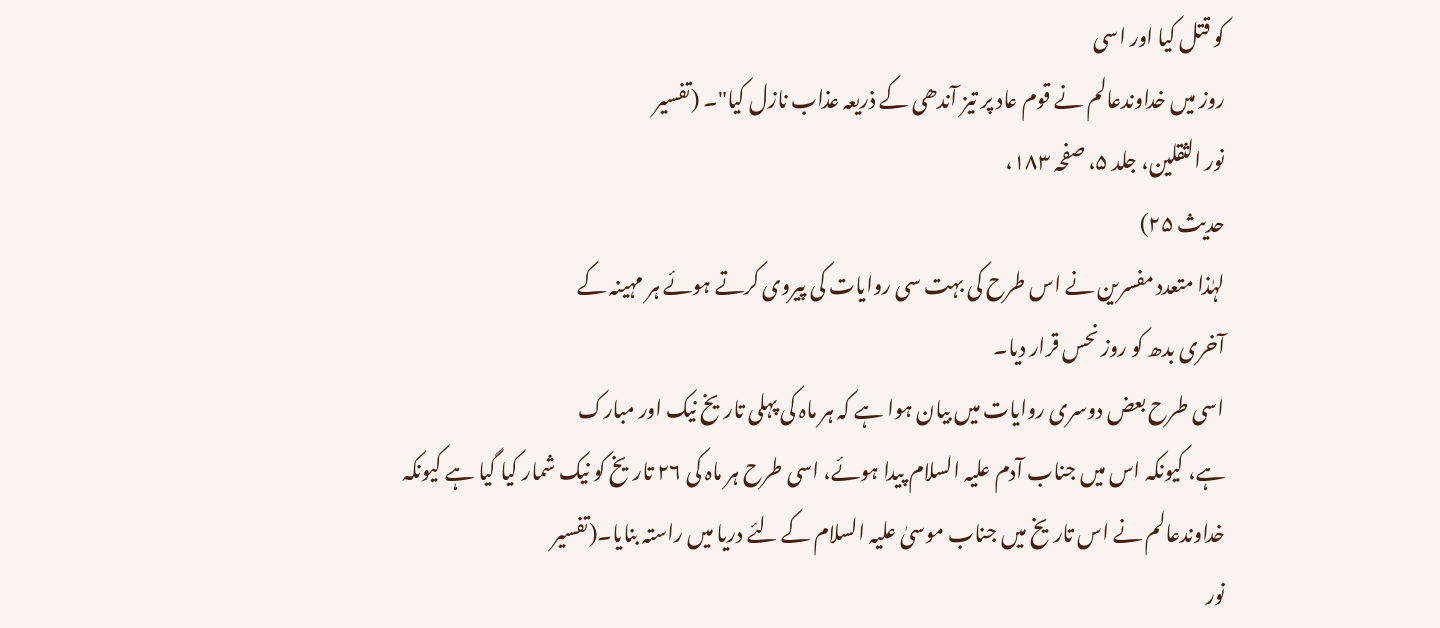کو قتل کیا اور اسی
روز میں خداوندعالم نے قوم عاد پر تیز آندھی کے ذریعہ عذاب نازل کیا"۔ (تفسیر
نور الثقلین، جلد ۵، صفحہ ۱۸۳،
حدیث ۲۵)
لہٰذا متعدد مفسرین نے اس طرح کی بہت سی روایات کی پیروی کرتے ہوئے ہر مہینہ کے
آخری بدھ کو روز نحس قرار دیا۔
اسی طرح بعض دوسری روایات میں بیان ہوا ہے کہ ہر ماہ کی پہلی تاریخ نیک اور مبارک
ہے، کیونکہ اس میں جناب آدم علیہ السلام پیدا ہوئے، اسی طرح ہر ماہ کی ۲۶ تاریخ کو نیک شمار کیا گیا ہے کیونکہ
خداوندعالم نے اس تاریخ میں جناب موسیٰ علیہ السلام کے لئے دریا میں راستہ بنایا۔(تفسیر
نور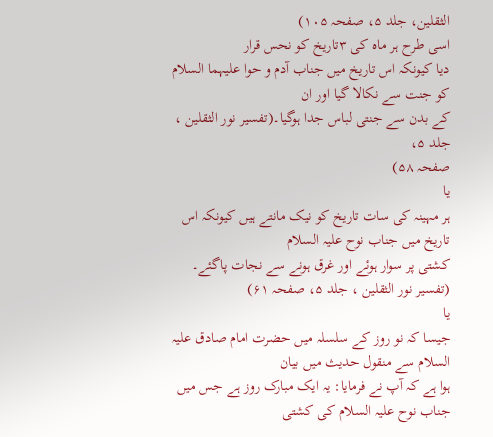الثقلین، جلد ۵، صفحہ ۱۰۵)
اسی طرح ہر ماہ کی ۳تاریخ کو نحس قرار
دیا کیونکہ اس تاریخ میں جناب آدم و حوا علیہما السلام کو جنت سے نکالا گیا اور ان
کے بدن سے جنتی لباس جدا ہوگیا۔(تفسیر نور الثقلین ، جلد ۵،
صفحہ ۵۸)
یا
ہر مہینہ کی سات تاریخ کو نیک مانتے ہیں کیونکہ اس تاریخ میں جناب نوح علیہ السلام
کشتی پر سوار ہوئے اور غرق ہونے سے نجات پاگئے۔ (تفسیر نور الثقلین ، جلد ۵، صفحہ ۶۱)
یا
جیسا کہ نو روز کے سلسلہ میں حضرت امام صادق علیہ السلام سے منقول حدیث میں بیان
ہوا ہے کہ آپ نے فرمایا: یہ ایک مبارک روز ہے جس میں جناب نوح علیہ السلام کی کشتی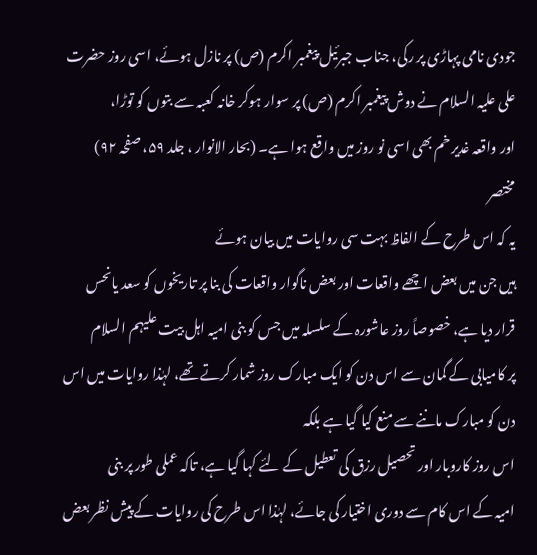جودی نامی پہاڑی پر رکی، جناب جبرئیل پیغمبر اکرم (ص) پر نازل ہوئے، اسی روز حضرت
علی علیہ السلام نے دوش پیغمبر اکرم (ص) پر سوار ہوکر خانہ کعبہ سے بتوں کو توڑا،
اور واقعہ غدیر خم بھی اسی نو روز میں واقع ہوا ہے۔ (بحار الانوار ، جلد ۵۹، صفحہ ۹۲)
مختصر
یہ کہ اس طرح کے الفاظ بہت سی روایات میں بیان ہوئے
ہیں جن میں بعض اچھے واقعات اور بعض ناگوار واقعات کی بنا پر تاریخوں کو سعد یانحس
قرار دیا ہے، خصوصاً روز عاشورہ کے سلسلہ میں جس کو بنی امیہ اہل بیت علیہم السلام
پر کامیابی کے گمان سے اس دن کو ایک مبارک روز شمار کرتے تھے، لہٰذا روایات میں اس
دن کو مبارک ماننے سے منع کیا گیا ہے بلکہ
اس روز کاروبار اور تحصیل رزق کی تعطیل کے لئے کہا گیا ہے، تاکہ عملی طور پر بنی
امیہ کے اس کام سے دوری اختیار کی جائے، لہٰذا اس طرح کی روایات کے پیش نظر بعض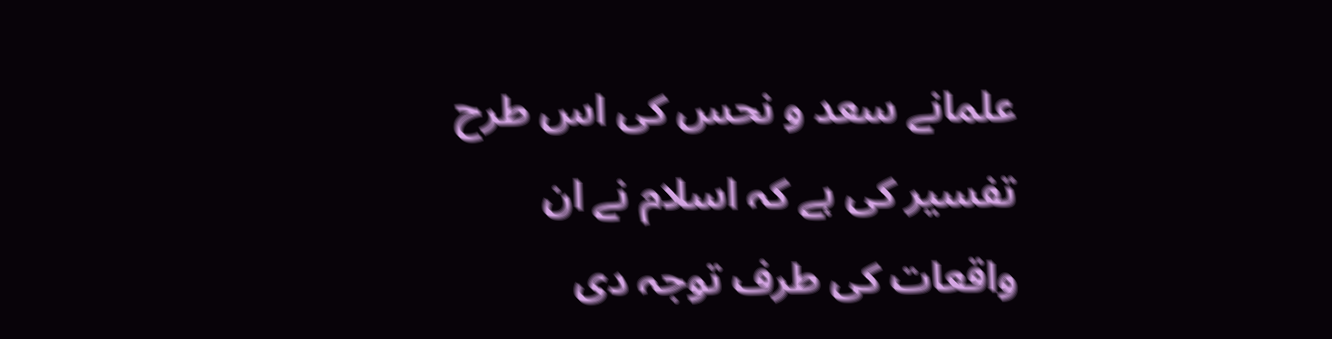علمانے سعد و نحس کی اس طرح تفسیر کی ہے کہ اسلام نے ان واقعات کی طرف توجہ دی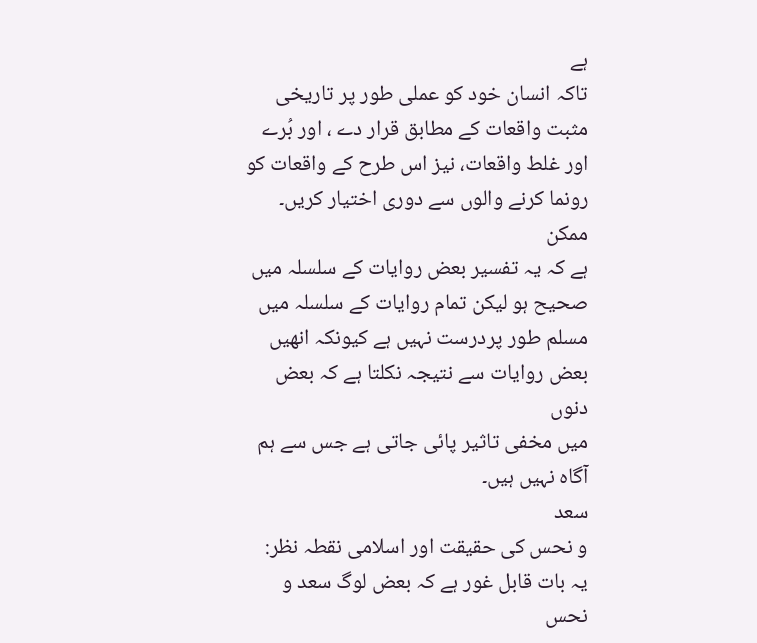ہے
تاکہ انسان خود کو عملی طور پر تاریخی مثبت واقعات کے مطابق قرار دے ، اور بُرے
اور غلط واقعات، نیز اس طرح کے واقعات کو رونما کرنے والوں سے دوری اختیار کریں۔
ممکن
ہے کہ یہ تفسیر بعض روایات کے سلسلہ میں صحیح ہو لیکن تمام روایات کے سلسلہ میں
مسلم طور پردرست نہیں ہے کیونکہ انھیں بعض روایات سے نتیجہ نکلتا ہے کہ بعض دنوں
میں مخفی تاثیر پائی جاتی ہے جس سے ہم آگاہ نہیں ہیں۔
سعد
و نحس کی حقیقت اور اسلامی نقطہ نظر:
یہ بات قابل غور ہے کہ بعض لوگ سعد و نحس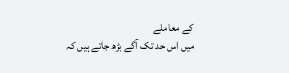کے معاملے
میں اس حد تک آگے بڑھ جاتے ہیں کہ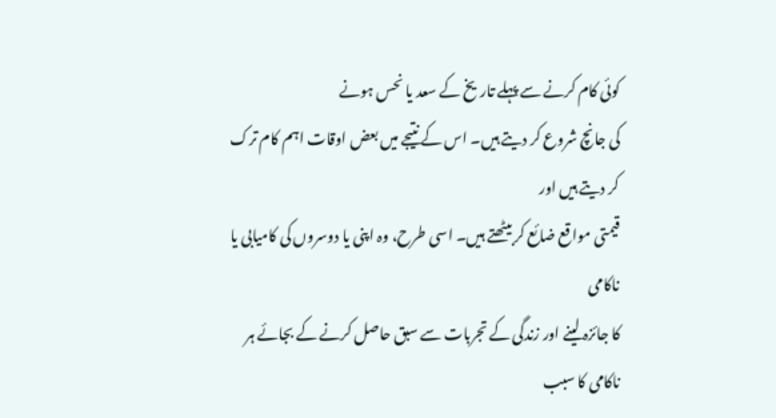کوئی کام کرنے سے پہلے تاریخ کے سعد یا نحس ہونے
کی جانچ شروع کر دیتے ہیں۔ اس کے نتیجے میں بعض اوقات اہم کام ترک کر دیتے ہیں اور
قیمتی مواقع ضائع کر بیٹھتے ہیں۔ اسی طرح، وہ اپنی یا دوسروں کی کامیابی یا ناکامی
کا جائزہ لینے اور زندگی کے تجربات سے سبق حاصل کرنے کے بجائے ہر ناکامی کا سبب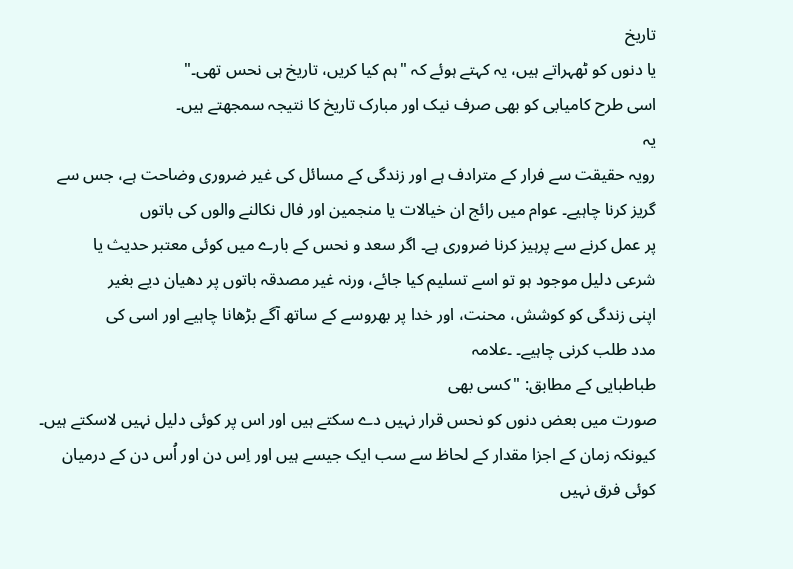تاریخ
یا دنوں کو ٹھہراتے ہیں، یہ کہتے ہوئے کہ "ہم کیا کریں، تاریخ ہی نحس تھی۔"
اسی طرح کامیابی کو بھی صرف نیک اور مبارک تاریخ کا نتیجہ سمجھتے ہیں۔
یہ
رویہ حقیقت سے فرار کے مترادف ہے اور زندگی کے مسائل کی غیر ضروری وضاحت ہے، جس سے
گریز کرنا چاہیے۔ عوام میں رائج ان خیالات یا منجمین اور فال نکالنے والوں کی باتوں
پر عمل کرنے سے پرہیز کرنا ضروری ہے۔ اگر سعد و نحس کے بارے میں کوئی معتبر حدیث یا
شرعی دلیل موجود ہو تو اسے تسلیم کیا جائے، ورنہ غیر مصدقہ باتوں پر دھیان دیے بغیر
اپنی زندگی کو کوشش، محنت، اور خدا پر بھروسے کے ساتھ آگے بڑھانا چاہیے اور اسی کی
مدد طلب کرنی چاہیے۔ ۔علامہ
طباطبایی کے مطابق: "کسی بھی
صورت میں بعض دنوں کو نحس قرار نہیں دے سکتے ہیں اور اس پر کوئی دلیل نہیں لاسکتے ہیں۔
کیونکہ زمان کے اجزا مقدار کے لحاظ سے سب ایک جیسے ہیں اور اِس دن اور اُس دن کے درمیان
کوئی فرق نہیں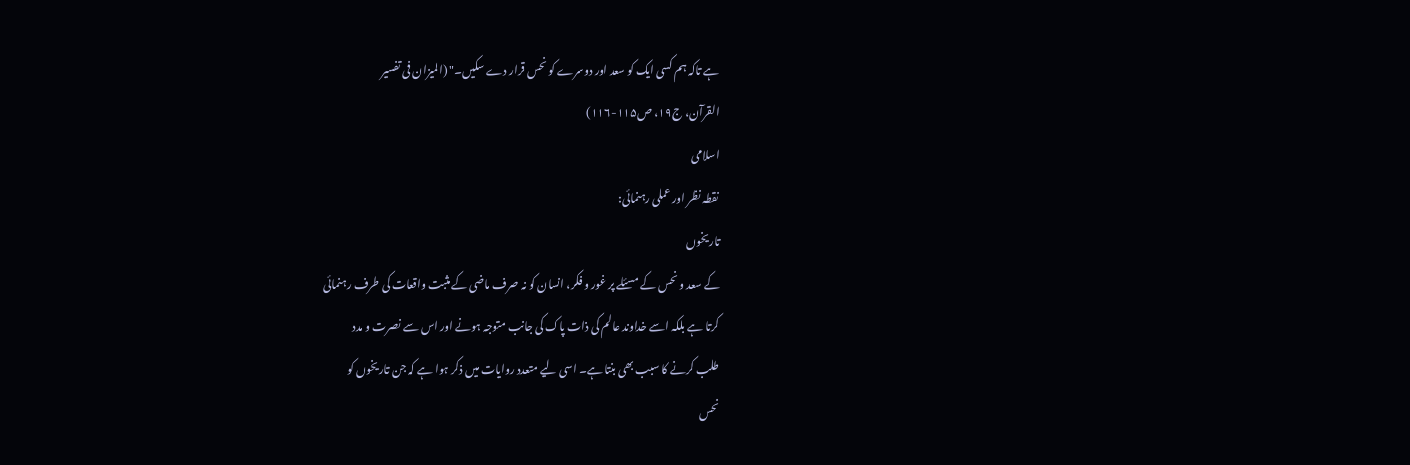ہے تاکہ ہم کسی ایک کو سعد اور دوسرے کو نحس قرار دے سکیں۔" (المیزان فی تفسیر
القرآن، ج۱۹، ص۱۱۵-۱۱۶)
اسلامی
نقطہ نظر اور عملی رہنمائی:
تاریخوں
کے سعد و نحس کے مسئلے پر غور و فکر، انسان کو نہ صرف ماضی کے مثبت واقعات کی طرف رہنمائی
کرتا ہے بلکہ اسے خداوند عالم کی ذات پاک کی جانب متوجہ ہونے اور اس سے نصرت و مدد
طلب کرنے کا سبب بھی بنتا ہے۔ اسی لیے متعدد روایات میں ذکر ہوا ہے کہ جن تاریخوں کو
نحس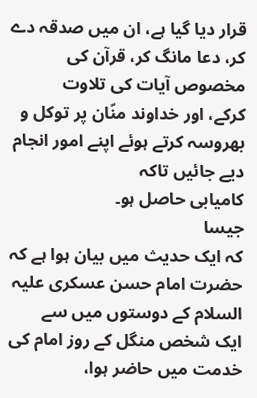قرار دیا گیا ہے، ان میں صدقہ دے کر، دعا مانگ کر، قرآن کی مخصوص آیات کی تلاوت
کرکے، اور خداوند منّان پر توکل و بھروسہ کرتے ہوئے اپنے امور انجام دیے جائیں تاکہ
کامیابی حاصل ہو۔
جیسا
کہ ایک حدیث میں بیان ہوا ہے کہ حضرت امام حسن عسکری علیہ السلام کے دوستوں میں سے
ایک شخص منگل کے روز امام کی خدمت میں حاضر ہوا،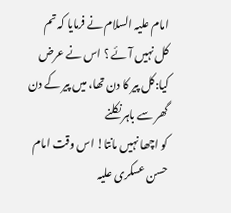امام علیہ السلام نے فرمایا کہ تم
کل نہیں آئے ؟ اس نے عرض کیا:کل پیر کا دن تھا، میں پیر کے دن گھر سے باہر نکلنے
کو اچھا نہیں مانتا! اس وقت امام حسن عسکری علیہ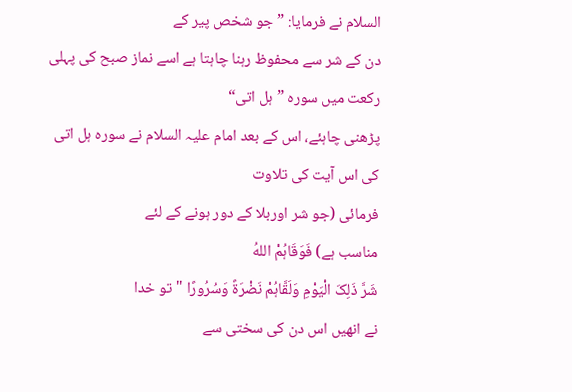السلام نے فرمایا: ”جو شخص پیر کے
دن کے شر سے محفوظ رہنا چاہتا ہے اسے نماز صبح کی پہلی رکعت میں سورہ ”ہل اتی“
پڑھنی چاہئے، اس کے بعد امام علیہ السلام نے سورہ ہل اتی کی اس آیت کی تلاوت
فرمائی (جو شر اوربلا کے دور ہونے کے لئے
مناسب ہے) فَوَقَاہُمْ اللهُ
شَرَّ ذَلِکَ الْیَوْمِ وَلَقَّاہُمْ نَضْرَةً وَسُرُورًا "تو خدا
نے انھیں اس دن کی سختی سے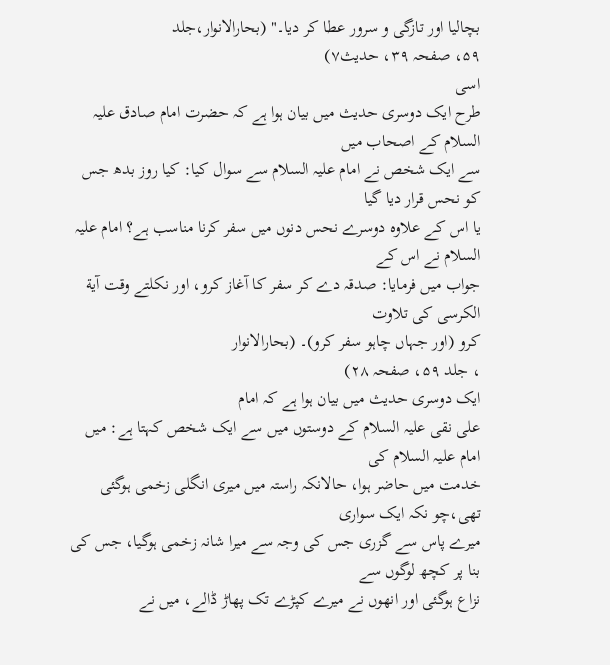بچالیا اور تازگی و سرور عطا کر دیا۔" (بحارالانوار،جلد
۵۹، صفحہ ۳۹، حدیث۷)
اسی
طرح ایک دوسری حدیث میں بیان ہوا ہے کہ حضرت امام صادق علیہ السلام کے اصحاب میں
سے ایک شخص نے امام علیہ السلام سے سوال کیا: کیا روز بدھ جس کو نحس قرار دیا گیا
یا اس کے علاوہ دوسرے نحس دنوں میں سفر کرنا مناسب ہے؟ امام علیہ السلام نے اس کے
جواب میں فرمایا: صدقہ دے کر سفر کا آغاز کرو، اور نکلتے وقت آیة الکرسی کی تلاوت
کرو (اور جہاں چاہو سفر کرو)۔ (بحارالانوار
، جلد ۵۹، صفحہ ۲۸)
ایک دوسری حدیث میں بیان ہوا ہے کہ امام
علی نقی علیہ السلام کے دوستوں میں سے ایک شخص کہتا ہے: میں امام علیہ السلام کی
خدمت میں حاضر ہوا، حالانکہ راستہ میں میری انگلی زخمی ہوگئی تھی،چو نکہ ایک سواری
میرے پاس سے گزری جس کی وجہ سے میرا شانہ زخمی ہوگیا، جس کی بنا پر کچھ لوگوں سے
نزاع ہوگئی اور انھوں نے میرے کپڑے تک پھاڑ ڈالے، میں نے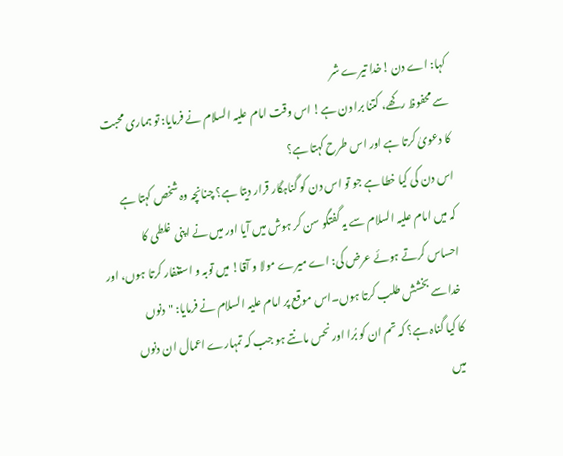کہا: اے دن !خدا تیرے شر
سے محفوظ رکھے، کتنا برا دن ہے! اس وقت امام علیہ السلام نے فرمایا: تو ہماری محبت
کا دعویٰ کرتا ہے اور اس طرح کہتا ہے؟
اس دن کی کیا خطا ہے جو تو اس دن کو گناہگار قرار دیتا ہے؟ چنانچہ وہ شخص کہتا ہے
کہ میں امام علیہ السلام سے یہ گفتگو سن کر ہوش میں آیا اور میں نے اپنی غلطی کا
احساس کرتے ہوئے عرض کی: اے میرے مولا و آقا! میں توبہ و استغفار کرتا ہوں، اور
خدا سے بخشش طلب کرتا ہوں۔اس موقع پر امام علیہ السلام نے فرمایا: "دنوں
کا کیا گناہ ہے؟ کہ تم ان کو بُرا اور نحس مانتے ہو جب کہ تمہارے اعمال ان دنوں
میں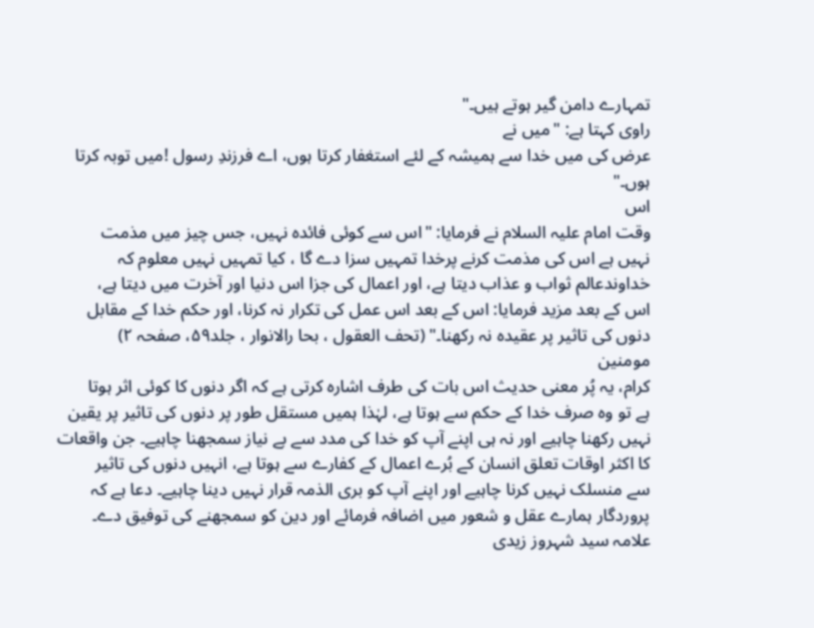تمہارے دامن گیر ہوتے ہیں۔"
راوی کہتا ہے: "میں نے
عرض کی میں خدا سے ہمیشہ کے لئے استغفار کرتا ہوں، اے فرزندِ رسول !میں توبہ کرتا
ہوں۔"
اس
وقت امام علیہ السلام نے فرمایا: "اس سے کوئی فائدہ نہیں، جس چیز میں مذمت
نہیں ہے اس کی مذمت کرنے پرخدا تمہیں سزا دے گا ، کیا تمہیں نہیں معلوم کہ
خداوندعالم ثواب و عذاب دیتا ہے، اور اعمال کی جزا اس دنیا اور آخرت میں دیتا ہے،
اس کے بعد مزید فرمایا: اس کے بعد اس عمل کی تکرار نہ کرنا، اور حکم خدا کے مقابل
دنوں کی تاثیر پر عقیدہ نہ رکھنا۔" (تحف العقول ، بحا رالانوار ، جلد۵۹، صفحہ ۲)
مومنین
کرام، یہ پُر معنی حدیث اس بات کی طرف اشارہ کرتی ہے کہ اگر دنوں کا کوئی اثر ہوتا
ہے تو وہ صرف خدا کے حکم سے ہوتا ہے، لہٰذا ہمیں مستقل طور پر دنوں کی تاثیر پر یقین
نہیں رکھنا چاہیے اور نہ ہی اپنے آپ کو خدا کی مدد سے بے نیاز سمجھنا چاہیے۔ جن واقعات
کا اکثر اوقات تعلق انسان کے بُرے اعمال کے کفارے سے ہوتا ہے، انہیں دنوں کی تاثیر
سے منسلک نہیں کرنا چاہیے اور اپنے آپ کو بری الذمہ قرار نہیں دینا چاہیے۔ دعا ہے کہ
پروردگار ہمارے عقل و شعور میں اضافہ فرمائے اور دین کو سمجھنے کی توفیق دے۔
علامہ سید شہروز زیدی